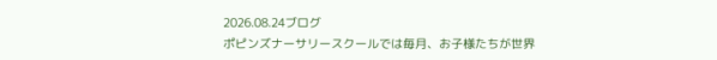2026.08.24ブログ
ポピンズナーサリースクールでは毎月、お子様たちが世界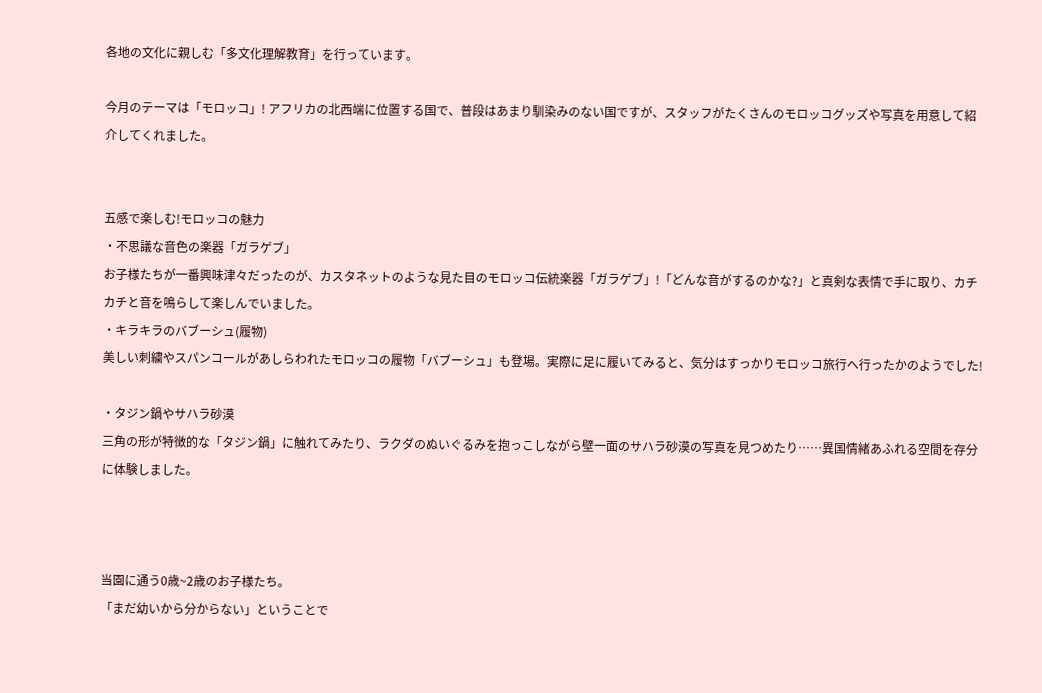各地の文化に親しむ「多文化理解教育」を行っています。

今月のテーマは「モロッコ」! アフリカの北西端に位置する国で、普段はあまり馴染みのない国ですが、スタッフがたくさんのモロッコグッズや写真を用意して紹介してくれました。


五感で楽しむ!モロッコの魅力
・不思議な音色の楽器「ガラゲブ」
お子様たちが一番興味津々だったのが、カスタネットのような見た目のモロッコ伝統楽器「ガラゲブ」!「どんな音がするのかな?」と真剣な表情で手に取り、カチカチと音を鳴らして楽しんでいました。
・キラキラのバブーシュ(履物)
美しい刺繍やスパンコールがあしらわれたモロッコの履物「バブーシュ」も登場。実際に足に履いてみると、気分はすっかりモロッコ旅行へ行ったかのようでした!

・タジン鍋やサハラ砂漠
三角の形が特徴的な「タジン鍋」に触れてみたり、ラクダのぬいぐるみを抱っこしながら壁一面のサハラ砂漠の写真を見つめたり……異国情緒あふれる空間を存分に体験しました。



当園に通う0歳~2歳のお子様たち。
「まだ幼いから分からない」ということで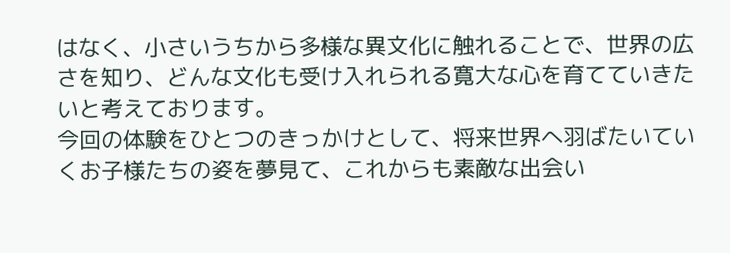はなく、小さいうちから多様な異文化に触れることで、世界の広さを知り、どんな文化も受け入れられる寛大な心を育てていきたいと考えております。
今回の体験をひとつのきっかけとして、将来世界へ羽ばたいていくお子様たちの姿を夢見て、これからも素敵な出会い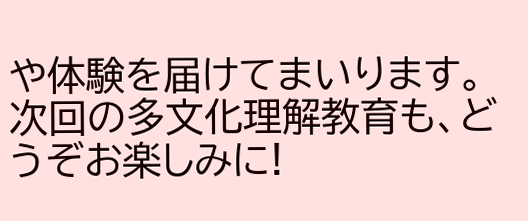や体験を届けてまいります。
次回の多文化理解教育も、どうぞお楽しみに!